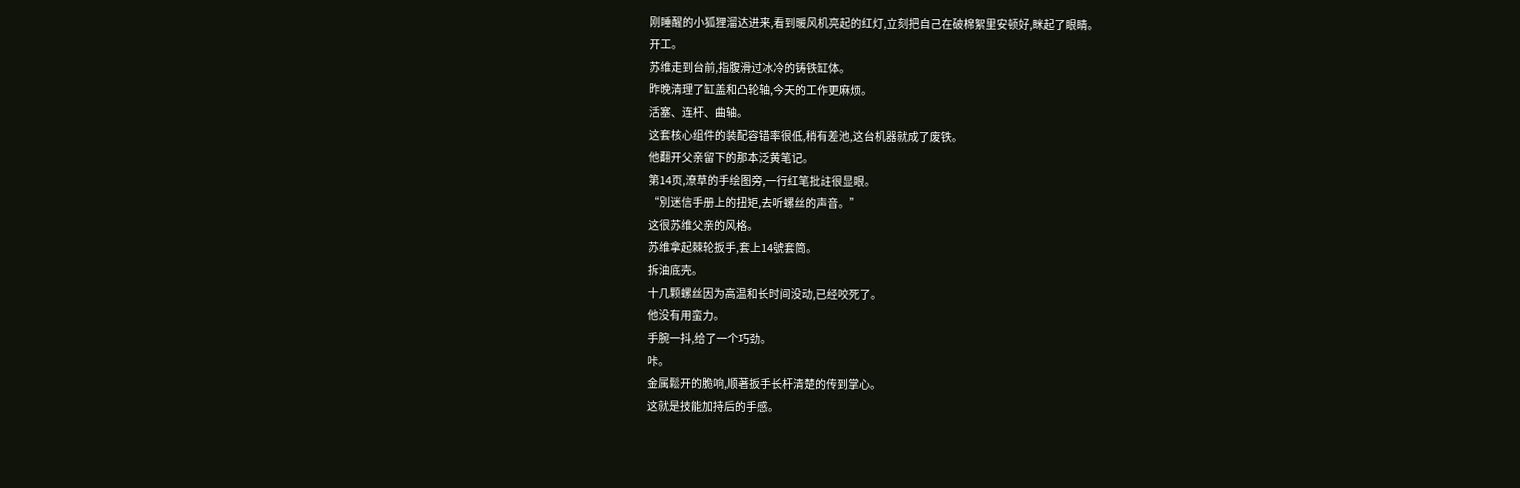刚睡醒的小狐狸溜达进来,看到暖风机亮起的红灯,立刻把自己在破棉絮里安顿好,眯起了眼睛。
开工。
苏维走到台前,指腹滑过冰冷的铸铁缸体。
昨晚清理了缸盖和凸轮轴,今天的工作更麻烦。
活塞、连杆、曲轴。
这套核心组件的装配容错率很低,稍有差池,这台机器就成了废铁。
他翻开父亲留下的那本泛黄笔记。
第14页,潦草的手绘图旁,一行红笔批註很显眼。
“別迷信手册上的扭矩,去听螺丝的声音。”
这很苏维父亲的风格。
苏维拿起棘轮扳手,套上14號套筒。
拆油底壳。
十几颗螺丝因为高温和长时间没动,已经咬死了。
他没有用蛮力。
手腕一抖,给了一个巧劲。
咔。
金属鬆开的脆响,顺著扳手长杆清楚的传到掌心。
这就是技能加持后的手感。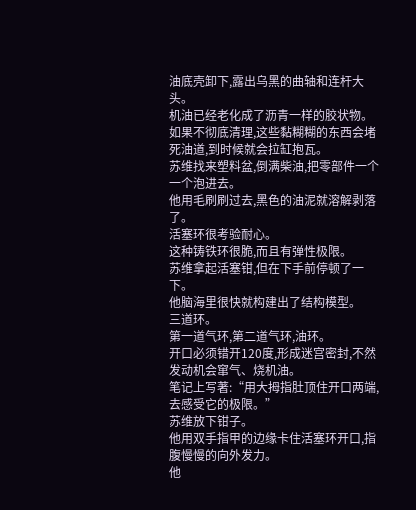油底壳卸下,露出乌黑的曲轴和连杆大头。
机油已经老化成了沥青一样的胶状物。
如果不彻底清理,这些黏糊糊的东西会堵死油道,到时候就会拉缸抱瓦。
苏维找来塑料盆,倒满柴油,把零部件一个一个泡进去。
他用毛刷刷过去,黑色的油泥就溶解剥落了。
活塞环很考验耐心。
这种铸铁环很脆,而且有弹性极限。
苏维拿起活塞钳,但在下手前停顿了一下。
他脑海里很快就构建出了结构模型。
三道环。
第一道气环,第二道气环,油环。
开口必须错开120度,形成迷宫密封,不然发动机会窜气、烧机油。
笔记上写著:“用大拇指肚顶住开口两端,去感受它的极限。”
苏维放下钳子。
他用双手指甲的边缘卡住活塞环开口,指腹慢慢的向外发力。
他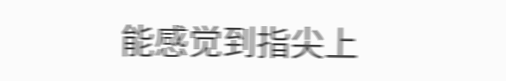能感觉到指尖上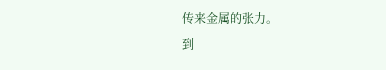传来金属的张力。
到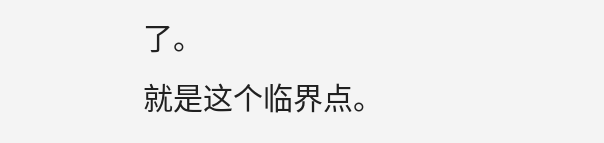了。
就是这个临界点。